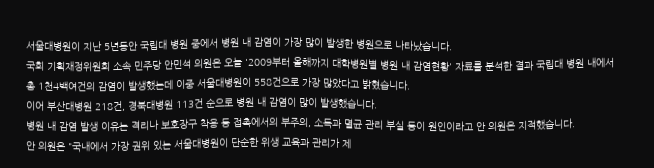서울대병원이 지난 5년동안 국립대 병원 중에서 병원 내 감염이 가장 많이 발생한 병원으로 나타났습니다.
국회 기획재정위원회 소속 민주당 안민석 의원은 오늘 '2009부터 올해까지 대학병원별 병원 내 감염현황' 자료를 분석한 결과 국립대 병원 내에서 총 1천4백여건의 감염이 발생했는데 이중 서울대병원이 558건으로 가장 많았다고 밝혔습니다.
이어 부산대병원 218건, 경북대병원 113건 순으로 병원 내 감염이 많이 발생했습니다.
병원 내 감염 발생 이유는 격리나 보호장구 착용 등 접촉에서의 부주의, 소독과 멸균 관리 부실 등이 원인이라고 안 의원은 지적했습니다.
안 의원은 "국내에서 가장 권위 있는 서울대병원이 단순한 위생 교육과 관리가 제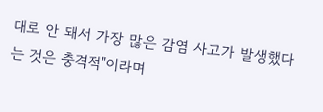대로 안 돼서 가장 많은 감염 사고가 발생했다는 것은 충격적"이라며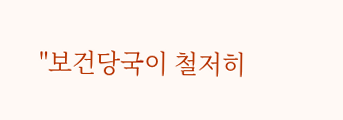"보건당국이 철저히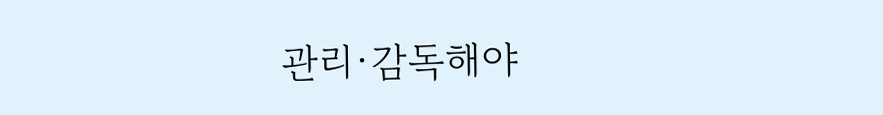관리·감독해야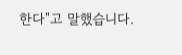한다"고 말했습니다.